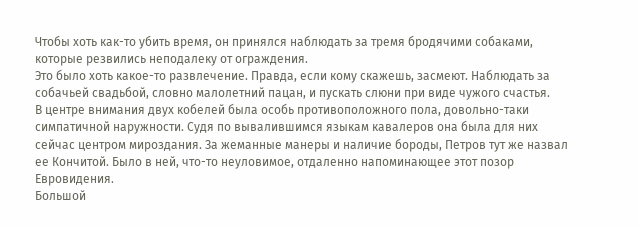Чтобы хоть как-то убить время, он принялся наблюдать за тремя бродячими собаками, которые резвились неподалеку от ограждения.
Это было хоть какое-то развлечение. Правда, если кому скажешь, засмеют. Наблюдать за собачьей свадьбой, словно малолетний пацан, и пускать слюни при виде чужого счастья.
В центре внимания двух кобелей была особь противоположного пола, довольно-таки симпатичной наружности. Судя по вывалившимся языкам кавалеров она была для них сейчас центром мироздания. За жеманные манеры и наличие бороды, Петров тут же назвал ее Кончитой. Было в ней, что-то неуловимое, отдаленно напоминающее этот позор Евровидения.
Большой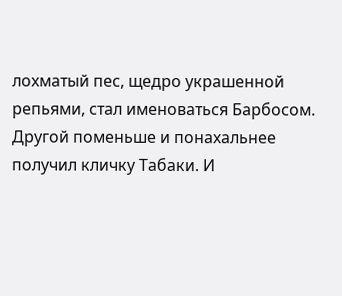лохматый пес, щедро украшенной репьями, стал именоваться Барбосом. Другой поменьше и понахальнее получил кличку Табаки. И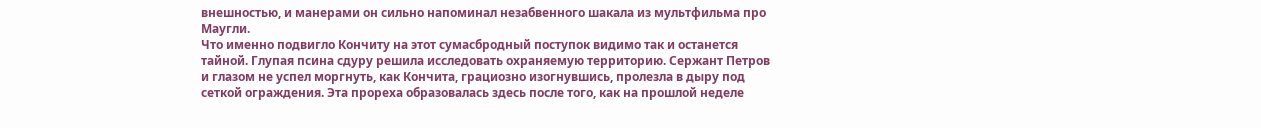внешностью, и манерами он сильно напоминал незабвенного шакала из мультфильма про Маугли.
Что именно подвигло Кончиту на этот сумасбродный поступок видимо так и останется тайной. Глупая псина сдуру решила исследовать охраняемую территорию. Сержант Петров и глазом не успел моргнуть, как Кончита, грациозно изогнувшись, пролезла в дыру под сеткой ограждения. Эта прореха образовалась здесь после того, как на прошлой неделе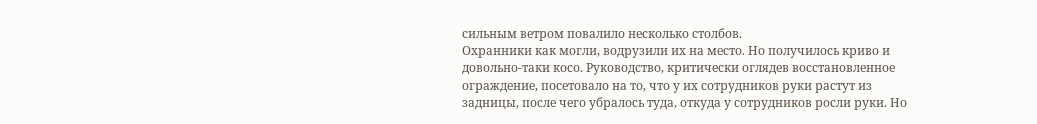сильным ветром повалило несколько столбов.
Охранники как могли, водрузили их на место. Но получилось криво и довольно-таки косо. Руководство, критически оглядев восстановленное ограждение, посетовало на то, что у их сотрудников руки растут из задницы, после чего убралось туда, откуда у сотрудников росли руки. Но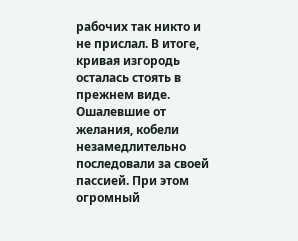рабочих так никто и не прислал. В итоге, кривая изгородь осталась стоять в прежнем виде.
Ошалевшие от желания, кобели незамедлительно последовали за своей пассией. При этом огромный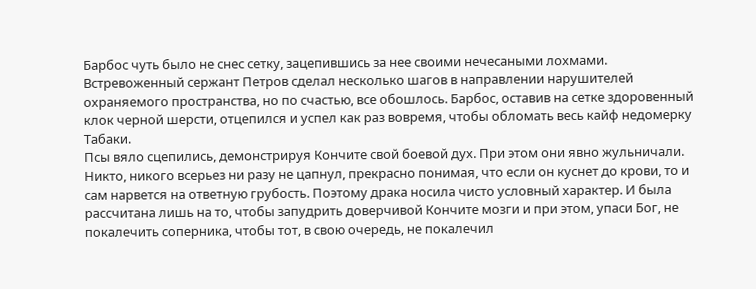Барбос чуть было не снес сетку, зацепившись за нее своими нечесаными лохмами. Встревоженный сержант Петров сделал несколько шагов в направлении нарушителей охраняемого пространства, но по счастью, все обошлось. Барбос, оставив на сетке здоровенный клок черной шерсти, отцепился и успел как раз вовремя, чтобы обломать весь кайф недомерку Табаки.
Псы вяло сцепились, демонстрируя Кончите свой боевой дух. При этом они явно жульничали. Никто, никого всерьез ни разу не цапнул, прекрасно понимая, что если он куснет до крови, то и сам нарвется на ответную грубость. Поэтому драка носила чисто условный характер. И была рассчитана лишь на то, чтобы запудрить доверчивой Кончите мозги и при этом, упаси Бог, не покалечить соперника, чтобы тот, в свою очередь, не покалечил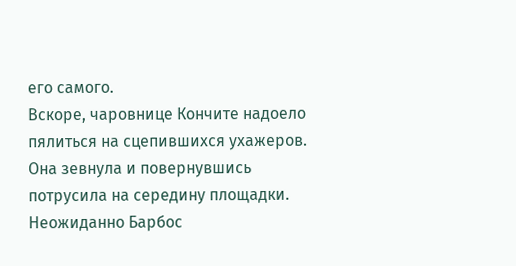его самого.
Вскоре, чаровнице Кончите надоело пялиться на сцепившихся ухажеров. Она зевнула и повернувшись потрусила на середину площадки. Неожиданно Барбос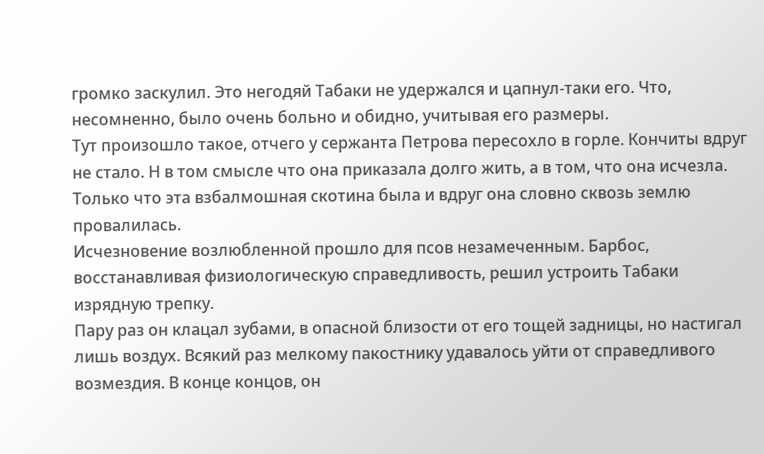громко заскулил. Это негодяй Табаки не удержался и цапнул-таки его. Что, несомненно, было очень больно и обидно, учитывая его размеры.
Тут произошло такое, отчего у сержанта Петрова пересохло в горле. Кончиты вдруг не стало. Н в том смысле что она приказала долго жить, а в том, что она исчезла. Только что эта взбалмошная скотина была и вдруг она словно сквозь землю провалилась.
Исчезновение возлюбленной прошло для псов незамеченным. Барбос, восстанавливая физиологическую справедливость, решил устроить Табаки изрядную трепку.
Пару раз он клацал зубами, в опасной близости от его тощей задницы, но настигал лишь воздух. Всякий раз мелкому пакостнику удавалось уйти от справедливого возмездия. В конце концов, он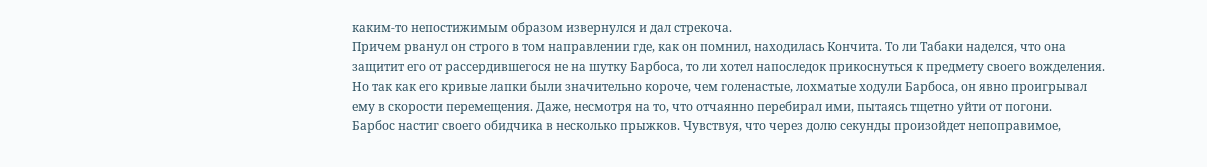каким-то непостижимым образом извернулся и дал стрекоча.
Причем рванул он строго в том направлении где, как он помнил, находилась Кончита. То ли Табаки наделся, что она защитит его от рассердившегося не на шутку Барбоса, то ли хотел напоследок прикоснуться к предмету своего вожделения. Но так как его кривые лапки были значительно короче, чем голенастые, лохматые ходули Барбоса, он явно проигрывал ему в скорости перемещения. Даже, несмотря на то, что отчаянно перебирал ими, пытаясь тщетно уйти от погони.
Барбос настиг своего обидчика в несколько прыжков. Чувствуя, что через долю секунды произойдет непоправимое,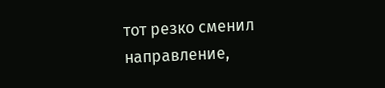тот резко сменил направление,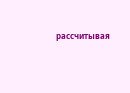рассчитывая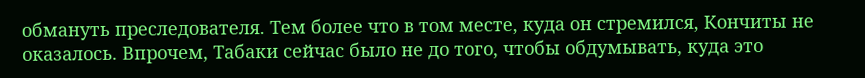обмануть преследователя. Тем более что в том месте, куда он стремился, Кончиты не оказалось. Впрочем, Табаки сейчас было не до того, чтобы обдумывать, куда это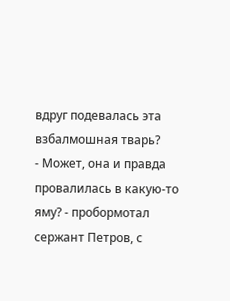вдруг подевалась эта взбалмошная тварь?
- Может, она и правда провалилась в какую-то яму? - пробормотал сержант Петров, с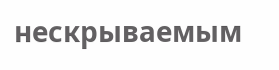нескрываемым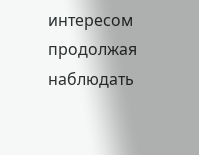интересом продолжая наблюдать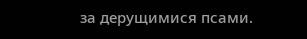за дерущимися псами.